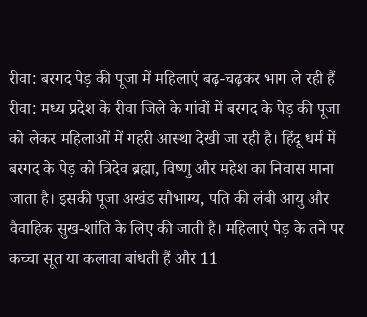रीवा: बरगद पेड़ की पूजा में महिलाएं बढ़-चढ़कर भाग ले रही हैं
रीवा: मध्य प्रदेश के रीवा जिले के गांवों में बरगद के पेड़ की पूजा को लेकर महिलाओं में गहरी आस्था देखी जा रही है। हिंदू धर्म में बरगद के पेड़ को त्रिदेव ब्रह्मा, विष्णु और महेश का निवास माना जाता है। इसकी पूजा अखंड सौभाग्य, पति की लंबी आयु और वैवाहिक सुख-शांति के लिए की जाती है। महिलाएं पेड़ के तने पर कच्चा सूत या कलावा बांधती हैं और 11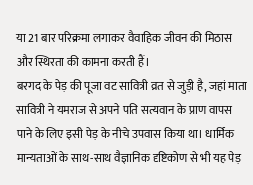या 21 बार परिक्रमा लगाकर वैवाहिक जीवन की मिठास और स्थिरता की कामना करती हैं।
बरगद के पेड़ की पूजा वट सावित्री व्रत से जुड़ी है, जहां माता सावित्री ने यमराज से अपने पति सत्यवान के प्राण वापस पाने के लिए इसी पेड़ के नीचे उपवास किया था। धार्मिक मान्यताओं के साथ-साथ वैज्ञानिक दृष्टिकोण से भी यह पेड़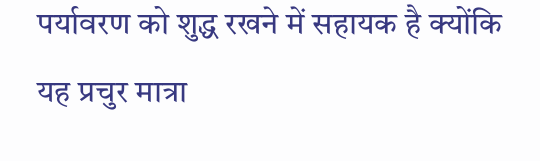पर्यावरण को शुद्ध रखने में सहायक है क्योंकि यह प्रचुर मात्रा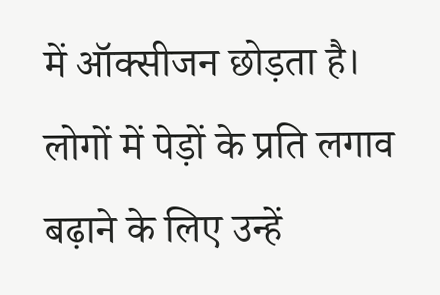में ऑक्सीजन छोड़ता है। लोगों में पेड़ों के प्रति लगाव बढ़ाने के लिए उन्हें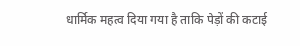धार्मिक महत्व दिया गया है ताकि पेड़ों की कटाई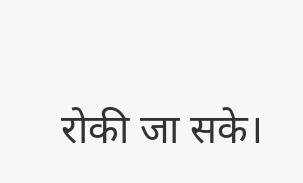रोकी जा सके।